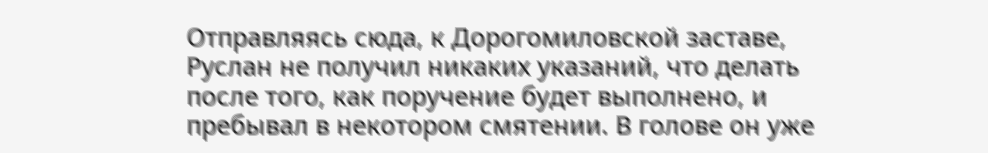Отправляясь сюда, к Дорогомиловской заставе, Руслан не получил никаких указаний, что делать после того, как поручение будет выполнено, и пребывал в некотором смятении. В голове он уже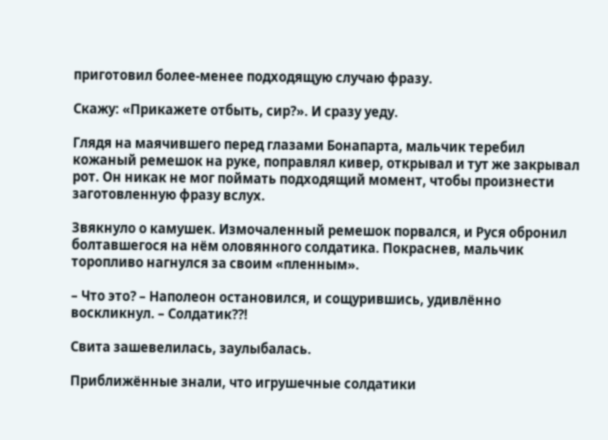приготовил более-менее подходящую случаю фразу.

Скажу: «Прикажете отбыть, сир?». И сразу уеду.

Глядя на маячившего перед глазами Бонапарта, мальчик теребил кожаный ремешок на руке, поправлял кивер, открывал и тут же закрывал рот. Он никак не мог поймать подходящий момент, чтобы произнести заготовленную фразу вслух.

Звякнуло о камушек. Измочаленный ремешок порвался, и Руся обронил болтавшегося на нём оловянного солдатика. Покраснев, мальчик торопливо нагнулся за своим «пленным».

– Что это? – Наполеон остановился, и сощурившись, удивлённо воскликнул. – Солдатик??!

Свита зашевелилась, заулыбалась.

Приближённые знали, что игрушечные солдатики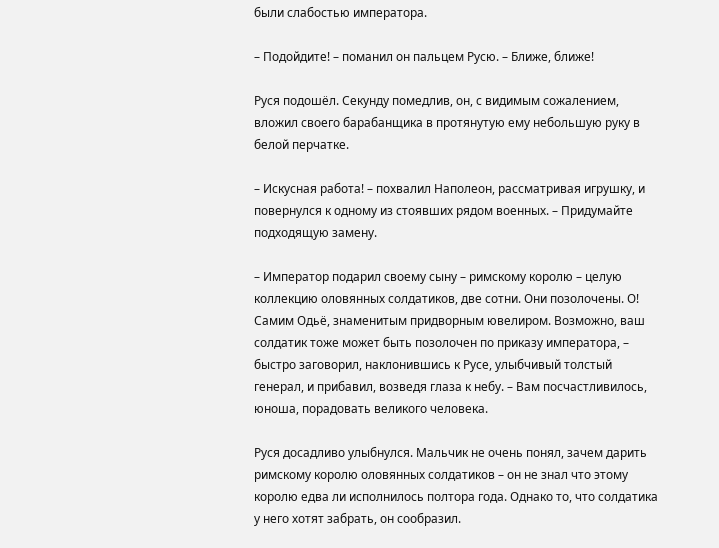были слабостью императора.

– Подойдите! – поманил он пальцем Русю. – Ближе, ближе!

Руся подошёл. Секунду помедлив, он, с видимым сожалением, вложил своего барабанщика в протянутую ему небольшую руку в белой перчатке.

– Искусная работа! – похвалил Наполеон, рассматривая игрушку, и повернулся к одному из стоявших рядом военных. – Придумайте подходящую замену.

– Император подарил своему сыну – римскому королю – целую коллекцию оловянных солдатиков, две сотни. Они позолочены. О! Самим Одьё, знаменитым придворным ювелиром. Возможно, ваш солдатик тоже может быть позолочен по приказу императора, – быстро заговорил, наклонившись к Русе, улыбчивый толстый генерал, и прибавил, возведя глаза к небу. – Вам посчастливилось, юноша, порадовать великого человека.

Руся досадливо улыбнулся. Мальчик не очень понял, зачем дарить римскому королю оловянных солдатиков – он не знал что этому королю едва ли исполнилось полтора года. Однако то, что солдатика у него хотят забрать, он сообразил.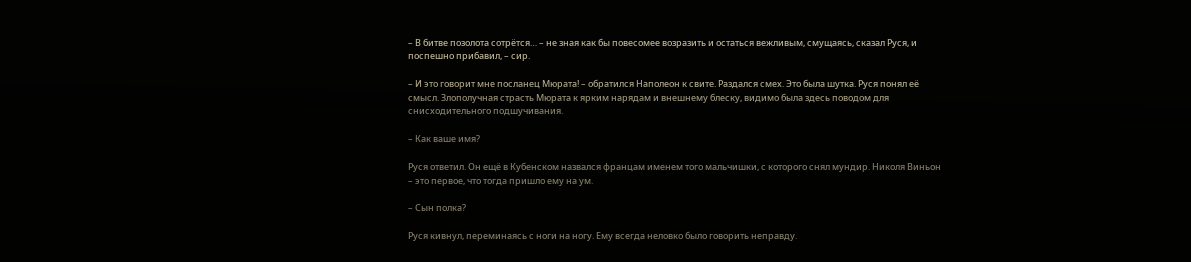– В битве позолота сотрётся… – не зная как бы повесомее возразить и остаться вежливым, смущаясь, сказал Руся, и поспешно прибавил, – сир.

– И это говорит мне посланец Мюрата! – обратился Наполеон к свите. Раздался смех. Это была шутка. Руся понял её смысл. Злополучная страсть Мюрата к ярким нарядам и внешнему блеску, видимо была здесь поводом для снисходительного подшучивания.

– Как ваше имя?

Руся ответил. Он ещё в Кубенском назвался францам именем того мальчишки, с которого снял мундир. Николя Виньон – это первое, что тогда пришло ему на ум.

– Сын полка?

Руся кивнул, переминаясь с ноги на ногу. Ему всегда неловко было говорить неправду.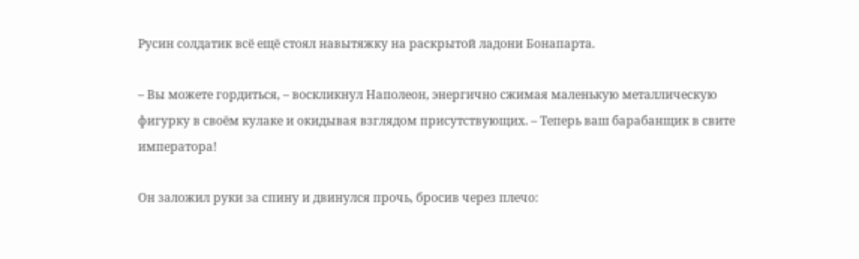Русин солдатик всё ещё стоял навытяжку на раскрытой ладони Бонапарта.

– Вы можете гордиться, – воскликнул Наполеон, энергично сжимая маленькую металлическую фигурку в своём кулаке и окидывая взглядом присутствующих. – Теперь ваш барабанщик в свите императора!

Он заложил руки за спину и двинулся прочь, бросив через плечо: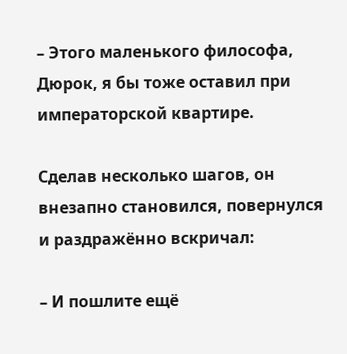– Этого маленького философа, Дюрок, я бы тоже оставил при императорской квартире.

Сделав несколько шагов, он внезапно становился, повернулся и раздражённо вскричал:

– И пошлите ещё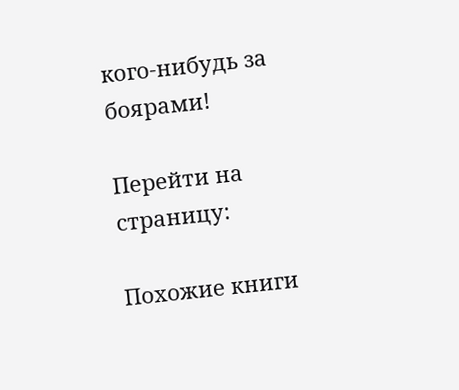кого-нибудь за боярами!

Перейти на страницу:

Похожие книги